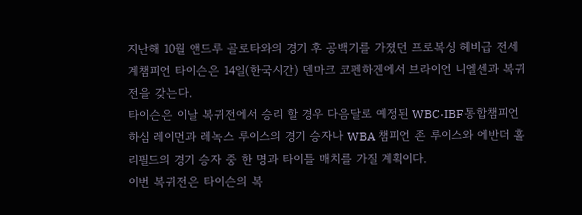지난해 10월 앤드루 골로타와의 경기 후 공백기를 가졌던 프로복싱 헤비급 전세계챔피언 타이슨은 14일(한국시간) 덴마크 코펜하겐에서 브라이언 니엘센과 복귀전을 갖는다.
타이슨은 이날 복귀전에서 승리 할 경우 다음달로 예정된 WBC·IBF통합챔피언 하심 레이먼과 레녹스 루이스의 경기 승자나 WBA 챔피언 존 루이스와 에반더 홀리필드의 경기 승자 중 한 명과 타이틀 매치를 가질 계획이다.
이번 복귀전은 타이슨의 복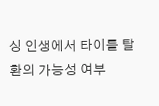싱 인생에서 타이틀 탈환의 가능성 여부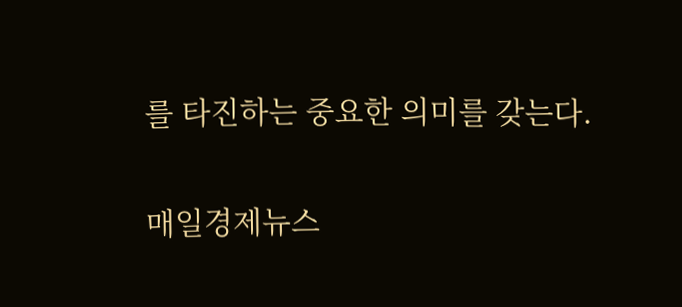를 타진하는 중요한 의미를 갖는다.

매일경제뉴스